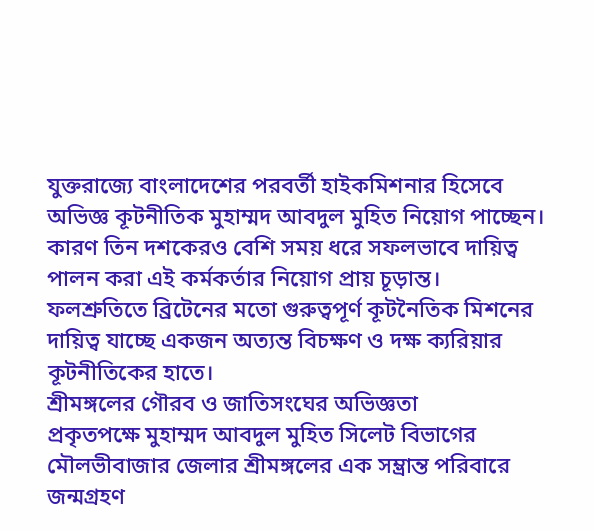যুক্তরাজ্যে বাংলাদেশের পরবর্তী হাইকমিশনার হিসেবে অভিজ্ঞ কূটনীতিক মুহাম্মদ আবদুল মুহিত নিয়োগ পাচ্ছেন। কারণ তিন দশকেরও বেশি সময় ধরে সফলভাবে দায়িত্ব পালন করা এই কর্মকর্তার নিয়োগ প্রায় চূড়ান্ত। ফলশ্রুতিতে ব্রিটেনের মতো গুরুত্বপূর্ণ কূটনৈতিক মিশনের দায়িত্ব যাচ্ছে একজন অত্যন্ত বিচক্ষণ ও দক্ষ ক্যরিয়ার কূটনীতিকের হাতে।
শ্রীমঙ্গলের গৌরব ও জাতিসংঘের অভিজ্ঞতা
প্রকৃতপক্ষে মুহাম্মদ আবদুল মুহিত সিলেট বিভাগের মৌলভীবাজার জেলার শ্রীমঙ্গলের এক সম্ভ্রান্ত পরিবারে জন্মগ্রহণ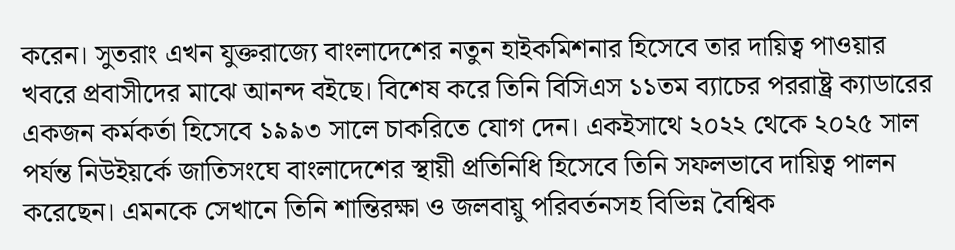করেন। সুতরাং এখন যুক্তরাজ্যে বাংলাদেশের নতুন হাইকমিশনার হিসেবে তার দায়িত্ব পাওয়ার খবরে প্রবাসীদের মাঝে আনন্দ বইছে। বিশেষ করে তিনি বিসিএস ১১তম ব্যাচের পররাষ্ট্র ক্যাডারের একজন কর্মকর্তা হিসেবে ১৯৯৩ সালে চাকরিতে যোগ দেন। একইসাথে ২০২২ থেকে ২০২৫ সাল পর্যন্ত নিউইয়র্কে জাতিসংঘে বাংলাদেশের স্থায়ী প্রতিনিধি হিসেবে তিনি সফলভাবে দায়িত্ব পালন করেছেন। এমনকে সেখানে তিনি শান্তিরক্ষা ও জলবায়ু পরিবর্তনসহ বিভিন্ন বৈশ্বিক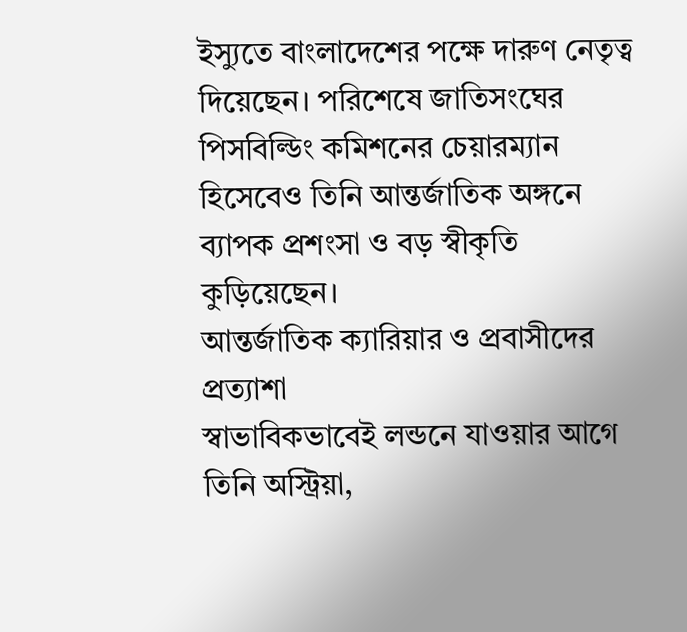ইস্যুতে বাংলাদেশের পক্ষে দারুণ নেতৃত্ব দিয়েছেন। পরিশেষে জাতিসংঘের পিসবিল্ডিং কমিশনের চেয়ারম্যান হিসেবেও তিনি আন্তর্জাতিক অঙ্গনে ব্যাপক প্রশংসা ও বড় স্বীকৃতি কুড়িয়েছেন।
আন্তর্জাতিক ক্যারিয়ার ও প্রবাসীদের প্রত্যাশা
স্বাভাবিকভাবেই লন্ডনে যাওয়ার আগে তিনি অস্ট্রিয়া,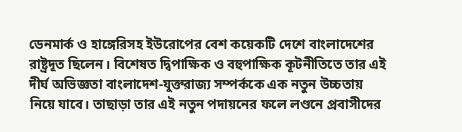ডেনমার্ক ও হাঙ্গেরিসহ ইউরোপের বেশ কয়েকটি দেশে বাংলাদেশের রাষ্ট্রদূত ছিলেন। বিশেষত দ্বিপাক্ষিক ও বহুপাক্ষিক কূটনীতিতে তার এই দীর্ঘ অভিজ্ঞতা বাংলাদেশ-যুক্তরাজ্য সম্পর্ককে এক নতুন উচ্চতায় নিয়ে যাবে। তাছাড়া তার এই নতুন পদায়নের ফলে লণ্ডনে প্রবাসীদের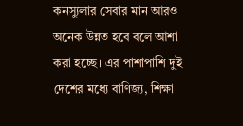কনস্যুলার সেবার মান আরও অনেক উন্নত হবে বলে আশা করা হচ্ছে। এর পাশাপাশি দুই দেশের মধ্যে বাণিজ্য, শিক্ষা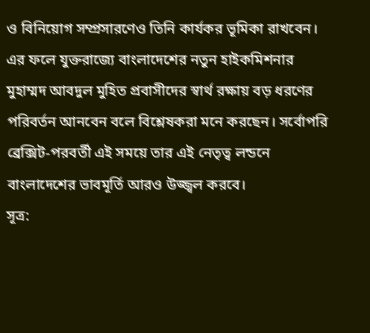ও বিনিয়োগ সম্প্রসারণেও তিনি কার্যকর ভূমিকা রাখবেন। এর ফলে যুক্তরাজ্যে বাংলাদেশের নতুন হাইকমিশনার মুহাম্মদ আবদুল মুহিত প্রবাসীদের স্বার্থ রক্ষায় বড় ধরণের পরিবর্তন আনবেন বলে বিশ্লেষকরা মনে করছেন। সর্বোপরি ব্রেক্সিট-পরবর্তী এই সময়ে তার এই নেতৃত্ব লন্ডনে বাংলাদেশের ভাবমূর্তি আরও উজ্জ্বল করবে।
সূত্র: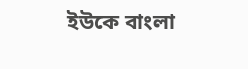ইউকে বাংলা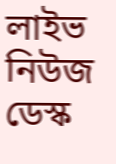লাইভ নিউজ ডেস্ক